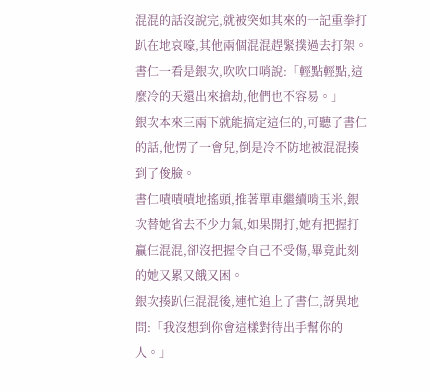混混的話沒說完,就被突如其來的一記重拳打趴在地哀嚎,其他兩個混混趕緊撲過去打架。
書仁一看是銀次,吹吹口哨說:「輕點輕點,這麼冷的天還出來搶劫,他們也不容易。」
銀次本來三兩下就能搞定這仨的,可聽了書仁的話,他愣了一會兒,倒是冷不防地被混混揍到了俊臉。
書仁嘖嘖嘖地搖頭,推著單車繼續啃玉米,銀次替她省去不少力氣,如果開打,她有把握打贏仨混混,卻沒把握令自己不受傷,畢竟此刻的她又累又餓又困。
銀次揍趴仨混混後,連忙追上了書仁,訝異地問:「我沒想到你會這樣對待出手幫你的人。」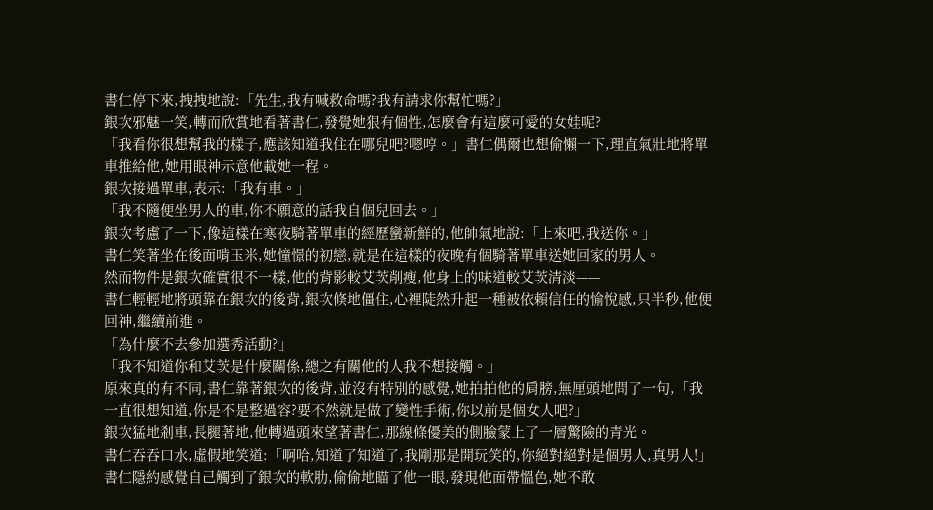書仁停下來,拽拽地說:「先生,我有喊救命嗎?我有請求你幫忙嗎?」
銀次邪魅一笑,轉而欣賞地看著書仁,發覺她狠有個性,怎麼會有這麼可愛的女娃呢?
「我看你很想幫我的樣子,應該知道我住在哪兒吧?嗯哼。」書仁偶爾也想偷懶一下,理直氣壯地將單車推給他,她用眼神示意他載她一程。
銀次接過單車,表示:「我有車。」
「我不隨便坐男人的車,你不願意的話我自個兒回去。」
銀次考慮了一下,像這樣在寒夜騎著單車的經歷蠻新鮮的,他帥氣地說:「上來吧,我送你。」
書仁笑著坐在後面啃玉米,她憧憬的初戀,就是在這樣的夜晚有個騎著單車送她回家的男人。
然而物件是銀次確實很不一樣,他的背影較艾茨削瘦,他身上的味道較艾茨清淡——
書仁輕輕地將頭靠在銀次的後背,銀次倏地僵住,心裡陡然升起一種被依賴信任的愉悅感,只半秒,他便回神,繼續前進。
「為什麼不去參加選秀活動?」
「我不知道你和艾茨是什麼關係,總之有關他的人我不想接觸。」
原來真的有不同,書仁靠著銀次的後背,並沒有特別的感覺,她拍拍他的肩膀,無厘頭地問了一句,「我一直很想知道,你是不是整過容?要不然就是做了變性手術,你以前是個女人吧?」
銀次猛地剎車,長腿著地,他轉過頭來望著書仁,那線條優美的側臉蒙上了一層驚險的青光。
書仁吞吞口水,虛假地笑道:「啊哈,知道了知道了,我剛那是開玩笑的,你絕對絕對是個男人,真男人!」
書仁隱約感覺自己觸到了銀次的軟肋,偷偷地瞄了他一眼,發現他面帶慍色,她不敢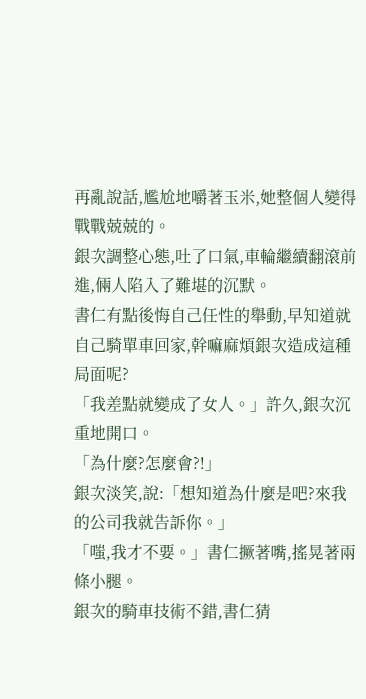再亂說話,尷尬地嚼著玉米,她整個人變得戰戰兢兢的。
銀次調整心態,吐了口氣,車輪繼續翻滾前進,倆人陷入了難堪的沉默。
書仁有點後悔自己任性的舉動,早知道就自己騎單車回家,幹嘛麻煩銀次造成這種局面呢?
「我差點就變成了女人。」許久,銀次沉重地開口。
「為什麼?怎麼會?!」
銀次淡笑,說:「想知道為什麼是吧?來我的公司我就告訴你。」
「嗤,我才不要。」書仁撅著嘴,搖晃著兩條小腿。
銀次的騎車技術不錯,書仁猜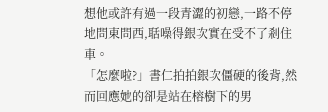想他或許有過一段青澀的初戀,一路不停地問東問西,聒噪得銀次實在受不了剎住車。
「怎麼啦?」書仁拍拍銀次僵硬的後背,然而回應她的卻是站在榕樹下的男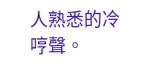人熟悉的冷哼聲。